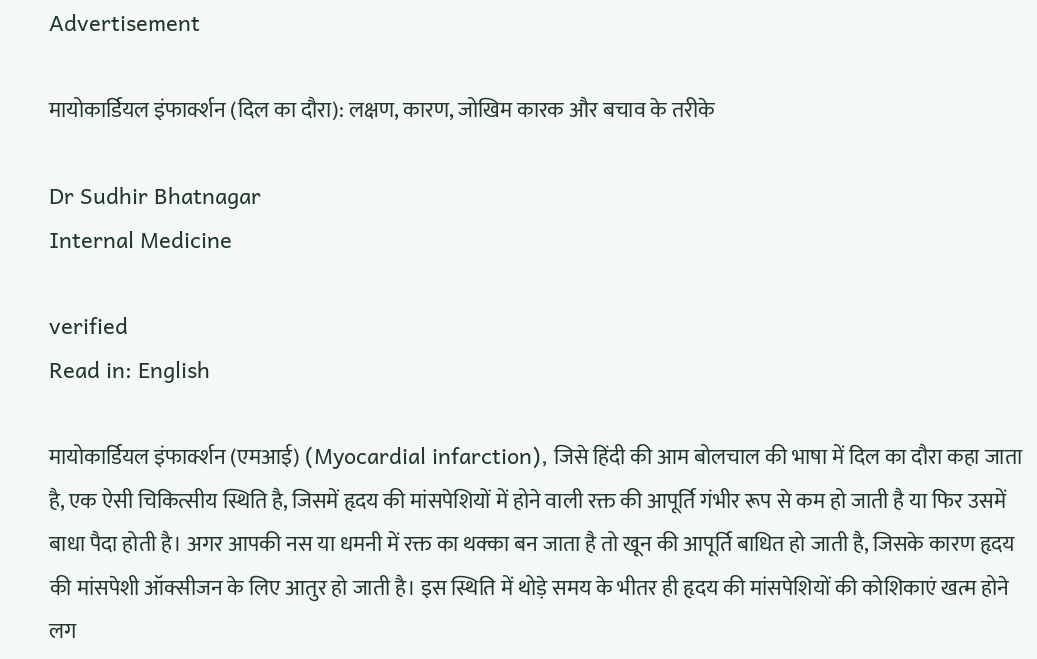Advertisement

मायोकार्डियल इंफार्क्शन (दिल का दौरा): लक्षण, कारण, जोखिम कारक और बचाव के तरीके

Dr Sudhir Bhatnagar
Internal Medicine

verified
Read in: English

मायोकार्डियल इंफार्क्शन (एमआई) (Myocardial infarction), जिसे हिंदी की आम बोलचाल की भाषा में दिल का दौरा कहा जाता है, एक ऐसी चिकित्सीय स्थिति है, जिसमें हृदय की मांसपेशियों में होने वाली रक्त की आपूर्ति गंभीर रूप से कम हो जाती है या फिर उसमें बाधा पैदा होती है। अगर आपकी नस या धमनी में रक्त का थक्का बन जाता है तो खून की आपूर्ति बाधित हो जाती है, जिसके कारण हृदय की मांसपेशी ऑक्सीजन के लिए आतुर हो जाती है। इस स्थिति में थोड़े समय के भीतर ही हृदय की मांसपेशियों की कोशिकाएं खत्म होने लग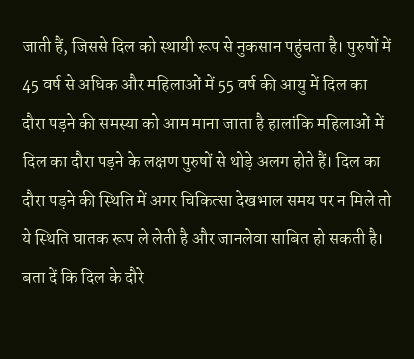जाती हैं, जिससे दिल को स्थायी रूप से नुकसान पहुंचता है। पुरुषों में 45 वर्ष से अधिक और महिलाओं में 55 वर्ष की आयु में दिल का दौरा पड़ने की समस्या को आम माना जाता है हालांकि महिलाओं में दिल का दौरा पड़ने के लक्षण पुरुषों से थोड़े अलग होते हैं। दिल का दौरा पड़ने की स्थिति में अगर चिकित्सा देखभाल समय पर न मिले तो ये स्थिति घातक रूप ले लेती है और जानलेवा साबित हो सकती है। बता दें कि दिल के दौरे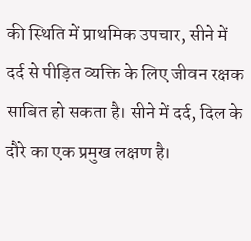की स्थिति में प्राथमिक उपचार, सीने में दर्द से पीड़ित व्यक्ति के लिए जीवन रक्षक साबित हो सकता है। सीने में दर्द, दिल के दौरे का एक प्रमुख लक्षण है।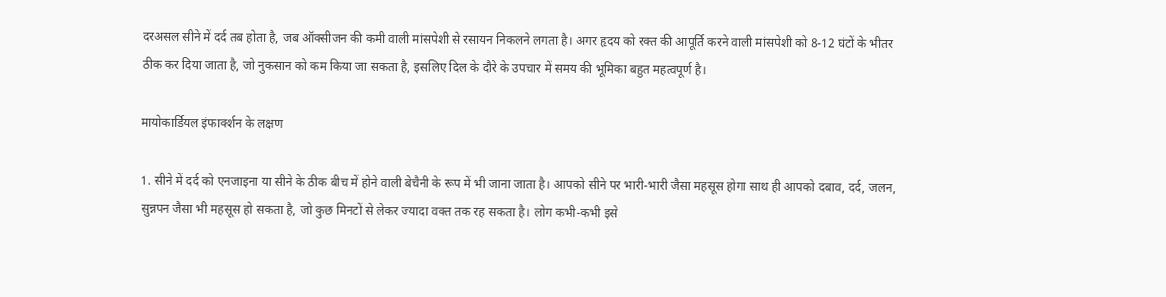दरअसल सीने में दर्द तब होता है, जब ऑक्सीजन की कमी वाली मांसपेशी से रसायन निकलने लगता है। अगर हृदय को रक्त की आपूर्ति करने वाली मांसपेशी को 8-12 घंटों के भीतर ठीक कर दिया जाता है, जो नुकसान को कम किया जा सकता है, इसलिए दिल के दौरे के उपचार में समय की भूमिका बहुत महत्वपूर्ण है।

मायोकार्डियल इंफार्क्शन के लक्षण

1. सीने में दर्द को एनजाइना या सीने के ठीक बीच में होने वाली बेचैनी के रूप में भी जाना जाता है। आपको सीने पर भारी-भारी जैसा महसूस होगा साथ ही आपको दबाव, दर्द, जलन, सुन्नपन जैसा भी महसूस हो सकता है, जो कुछ मिनटों से लेकर ज्यादा वक्त तक रह सकता है। लोग कभी-कभी इसे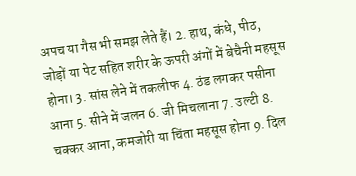अपच या गैस भी समझ लेते हैं। 2. हाथ, कंधे, पीठ, जोड़ों या पेट सहित शरीर के ऊपरी अंगों में बेचैनी महसूस होना। 3. सांस लेने में तकलीफ 4. ठंड लगकर पसीना आना 5. सीने में जलन 6. जी मिचलाना 7. उल्टी 8. चक्कर आना, कमजोरी या चिंता महसूस होना 9. दिल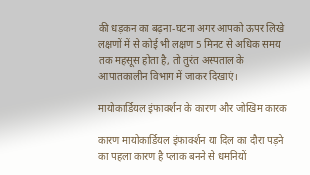की धड़कन का बढ़ना-घटना अगर आपको ऊपर लिखे लक्षणों में से कोई भी लक्षण 5 मिनट से अधिक समय तक महसूस होता है, तो तुरंत अस्पताल के आपातकालीन विभाग में जाकर दिखाएं।

मायोकार्डियल इंफार्क्शन के कारण और जोखिम कारक

कारण मायोकार्डियल इंफार्क्शन या दिल का दौरा पड़ने का पहला कारण है प्लाक बनने से धमनियों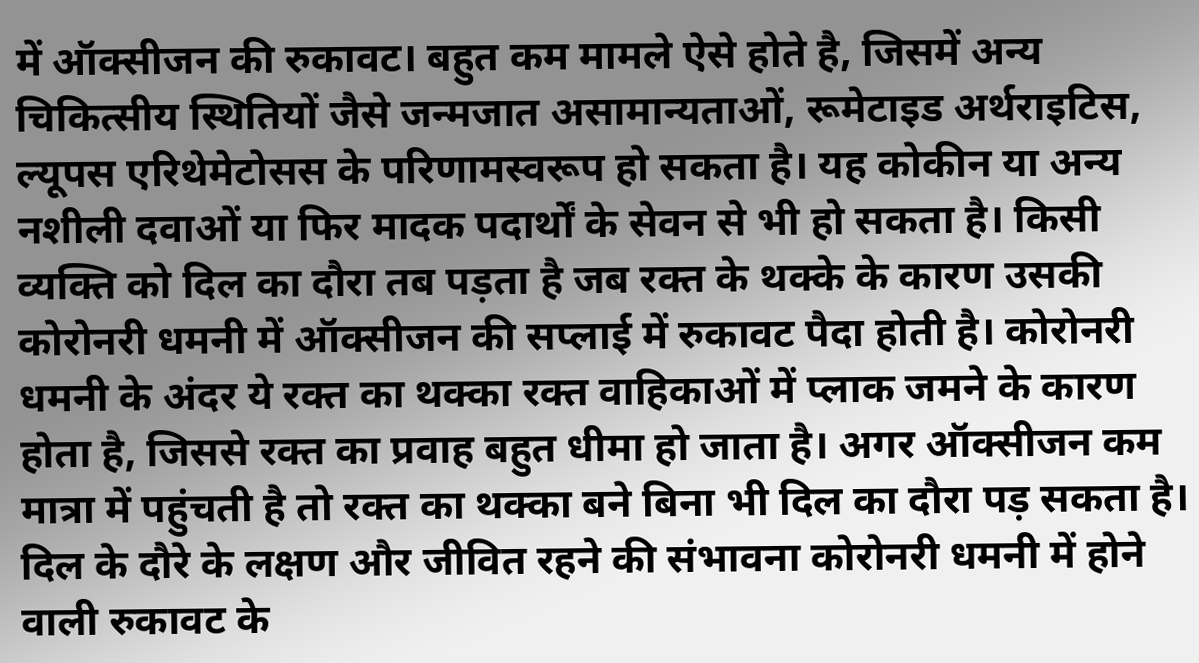में ऑक्सीजन की रुकावट। बहुत कम मामले ऐसे होते है, जिसमें अन्य चिकित्सीय स्थितियों जैसे जन्मजात असामान्यताओं, रूमेटाइड अर्थराइटिस, ल्यूपस एरिथेमेटोसस के परिणामस्वरूप हो सकता है। यह कोकीन या अन्य नशीली दवाओं या फिर मादक पदार्थों के सेवन से भी हो सकता है। किसी व्यक्ति को दिल का दौरा तब पड़ता है जब रक्त के थक्के के कारण उसकी कोरोनरी धमनी में ऑक्सीजन की सप्लाई में रुकावट पैदा होती है। कोरोनरी धमनी के अंदर ये रक्त का थक्का रक्त वाहिकाओं में प्लाक जमने के कारण होता है, जिससे रक्त का प्रवाह बहुत धीमा हो जाता है। अगर ऑक्सीजन कम मात्रा में पहुंचती है तो रक्त का थक्का बने बिना भी दिल का दौरा पड़ सकता है। दिल के दौरे के लक्षण और जीवित रहने की संभावना कोरोनरी धमनी में होने वाली रुकावट के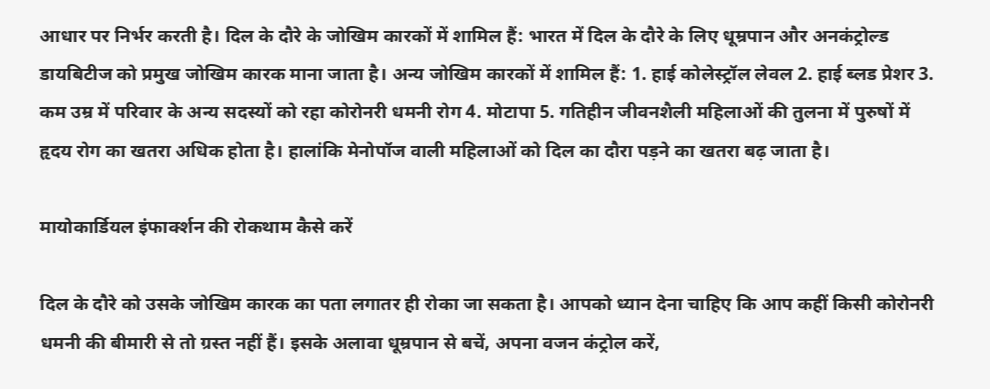आधार पर निर्भर करती है। दिल के दौरे के जोखिम कारकों में शामिल हैं: भारत में दिल के दौरे के लिए धूम्रपान और अनकंट्रोल्ड डायबिटीज को प्रमुख जोखिम कारक माना जाता है। अन्य जोखिम कारकों में शामिल हैं: 1. हाई कोलेस्ट्रॉल लेवल 2. हाई ब्लड प्रेशर 3. कम उम्र में परिवार के अन्य सदस्यों को रहा कोरोनरी धमनी रोग 4. मोटापा 5. गतिहीन जीवनशैली महिलाओं की तुलना में पुरुषों में हृदय रोग का खतरा अधिक होता है। हालांकि मेनोपॉज वाली महिलाओं को दिल का दौरा पड़ने का खतरा बढ़ जाता है।

मायोकार्डियल इंफार्क्शन की रोकथाम कैसे करें

दिल के दौरे को उसके जोखिम कारक का पता लगातर ही रोका जा सकता है। आपको ध्यान देना चाहिए कि आप कहीं किसी कोरोनरी धमनी की बीमारी से तो ग्रस्त नहीं हैं। इसके अलावा धूम्रपान से बचें, अपना वजन कंट्रोल करें,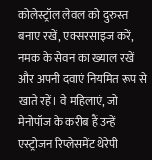कोलेस्ट्रॉल लेवल को दुरुस्त बनाए रखें, एक्सरसाइज करें, नमक के सेवन का ख्याल रखें और अपनी दवाएं नियमित रूप से खाते रहें। वे महिलाएं, जो मेनोपॉज के करीब हैं उन्हें एस्ट्रोजन रिप्लेसमेंट थेरेपी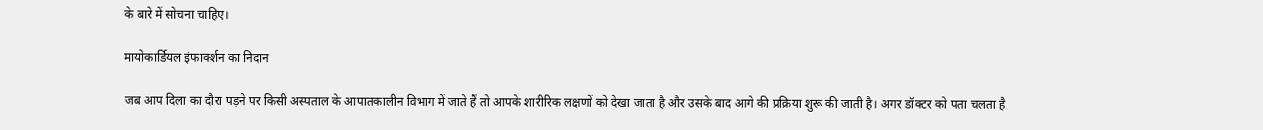के बारे में सोचना चाहिए।

मायोकार्डियल इंफार्क्शन का निदान

जब आप दिला का दौरा पड़ने पर किसी अस्पताल के आपातकालीन विभाग में जाते हैं तो आपके शारीरिक लक्षणों को देखा जाता है और उसके बाद आगे की प्रक्रिया शुरू की जाती है। अगर डॉक्टर को पता चलता है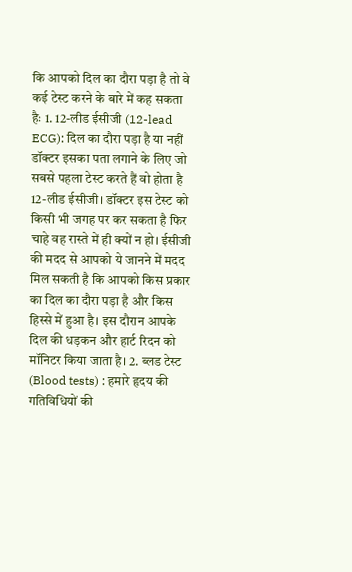कि आपको दिल का दौरा पड़ा है तो वे कई टेस्ट करने के बारे में कह सकता हैः 1. 12-लीड ईसीजी (12-lead ECG): दिल का दौरा पड़ा है या नहीं डॉक्टर इसका पता लगाने के लिए जो सबसे पहला टेस्ट करते हैं वो होता है 12-लीड ईसीजी। डॉक्टर इस टेस्ट को किसी भी जगह पर कर सकता है फिर चाहे वह रास्ते में ही क्यों न हो। ईसीजी की मदद से आपको ये जानने में मदद मिल सकती है कि आपको किस प्रकार का दिल का दौरा पड़ा है और किस हिस्से में हुआ है। इस दौरान आपके दिल की धड़कन और हार्ट रिदन को मॉनिटर किया जाता है। 2. ब्लड टेस्ट (Blood tests) : हमारे हृदय की गतिविधियों की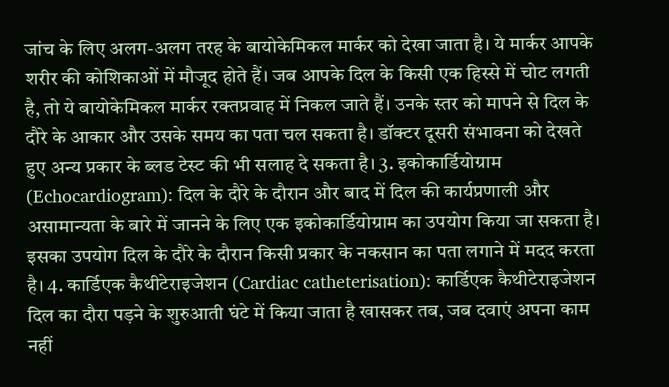जांच के लिए अलग-अलग तरह के बायोकेमिकल मार्कर को देखा जाता है। ये मार्कर आपके शरीर की कोशिकाओं में मौजूद होते हैं। जब आपके दिल के किसी एक हिस्से में चोट लगती है, तो ये बायोकेमिकल मार्कर रक्तप्रवाह में निकल जाते हैं। उनके स्तर को मापने से दिल के दौरे के आकार और उसके समय का पता चल सकता है। डॉक्टर दूसरी संभावना को देखते हुए अन्य प्रकार के ब्लड टेस्ट की भी सलाह दे सकता है। 3. इकोकार्डियोग्राम (Echocardiogram): दिल के दौरे के दौरान और बाद में दिल की कार्यप्रणाली और असामान्यता के बारे में जानने के लिए एक इकोकार्डियोग्राम का उपयोग किया जा सकता है। इसका उपयोग दिल के दौरे के दौरान किसी प्रकार के नकसान का पता लगाने में मदद करता है। 4. कार्डिएक कैथीटेराइजेशन (Cardiac catheterisation): कार्डिएक कैथीटेराइजेशन दिल का दौरा पड़ने के शुरुआती घंटे में किया जाता है खासकर तब, जब दवाएं अपना काम नहीं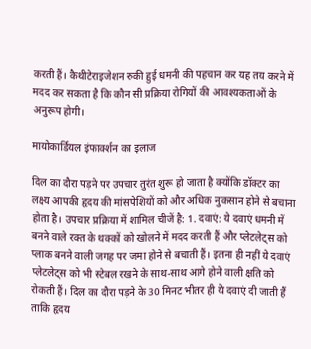करती हैं। कैथीटेराइजेशन रुकी हुई धमनी की पहचान कर यह तय करने में मदद कर सकता है कि कौन सी प्रक्रिया रोगियों की आवश्यकताओं के अनुरूप होगी।

मायोकार्डियल इंफार्क्शन का इलाज

दिल का दौरा पड़ने पर उपचार तुरंत शुरू हो जाता है क्योंकि डॉक्टर का लक्ष्य आपकी हृदय की मांसपेशियों को और अधिक नुकसान होने से बचाना होता है। उपचार प्रक्रिया में शामिल चीजें है: 1. दवाएं: ये दवाएं धमनी में बनने वाले रक्त के थक्कों को खोलने में मदद करती हैं और प्लेटलेट्स को प्लाक बनने वाली जगह पर जमा होने से बचाती हैं। इतना ही नहीं ये दवाएं प्लेटलेट्स को भी स्टेबल रखने के साथ-साथ आगे होने वाली क्षति को रोकती हैं। दिल का दौरा पड़ने के 30 मिनट भीतर ही ये दवाएं दी जाती हैं ताकि हृदय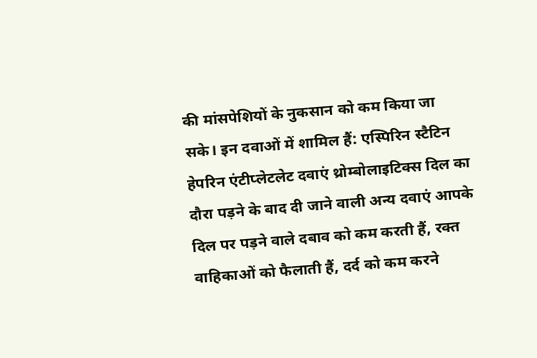की मांसपेशियों के नुकसान को कम किया जा सके। इन दवाओं में शामिल हैं: एस्पिरिन स्टैटिन हेपरिन एंटीप्लेटलेट दवाएं थ्रोम्बोलाइटिक्स दिल का दौरा पड़ने के बाद दी जाने वाली अन्य दवाएं आपके दिल पर पड़ने वाले दबाव को कम करती हैं, रक्त वाहिकाओं को फैलाती हैं, दर्द को कम करने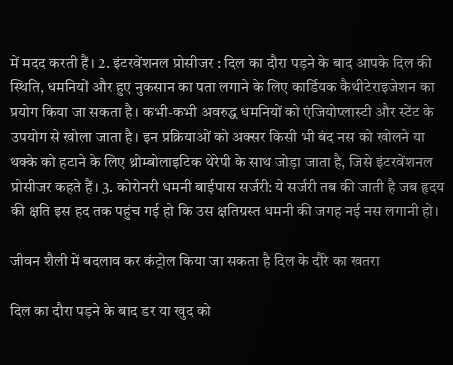में मदद करती हैं। 2. इंटरवेंशनल प्रोसीजर : दिल का दौरा पड़ने के बाद आपके दिल की स्थिति, धमनियों और हुए नुकसान का पता लगाने के लिए कार्डियक कैथीटेराइजेशन का प्रयोग किया जा सकता है। कभी-कभी अवरुद्ध धमनियों को एंजियोप्लास्टी और स्टेंट के उपयोग से खोला जाता है। इन प्रक्रियाओं को अक्सर किसी भी बंद नस को खोलने या थक्के को हटाने के लिए थ्रोम्बोलाइटिक थेरेपी के साथ जोड़ा जाता है, जिसे इंटरवेंशनल प्रोसीजर कहते हैं। 3. कोरोनरी धमनी बाईपास सर्जरी: ये सर्जरी तब की जाती है जब हृदय की क्षति इस हद तक पहुंच गई हो कि उस क्षतिग्रस्त धमनी की जगह नई नस लगानी हो।

जीवन शैली में बदलाव कर कंट्रोल किया जा सकता है दिल के दौरे का खतरा

दिल का दौरा पड़ने के बाद डर या खुद को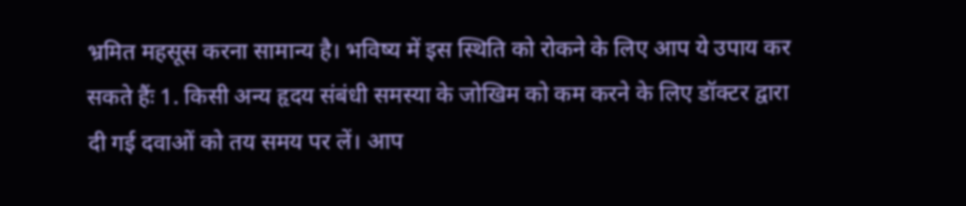भ्रमित महसूस करना सामान्य है। भविष्य में इस स्थिति को रोकने के लिए आप ये उपाय कर सकते हैंः 1. किसी अन्य हृदय संबंधी समस्या के जोखिम को कम करने के लिए डॉक्टर द्वारा दी गई दवाओं को तय समय पर लें। आप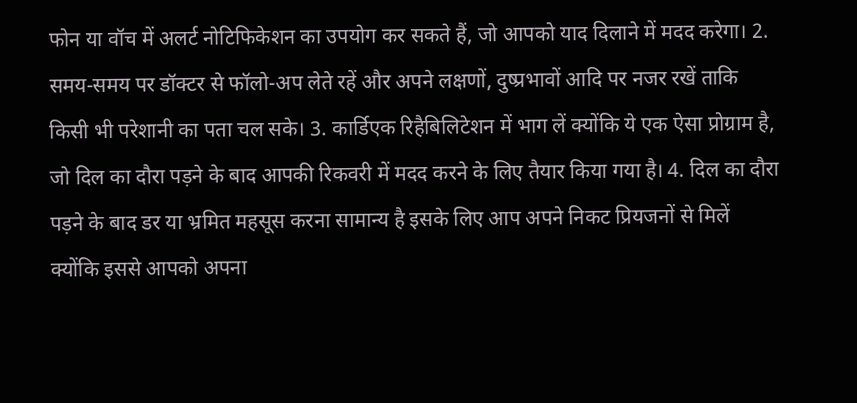फोन या वॉच में अलर्ट नोटिफिकेशन का उपयोग कर सकते हैं, जो आपको याद दिलाने में मदद करेगा। 2. समय-समय पर डॉक्टर से फॉलो-अप लेते रहें और अपने लक्षणों, दुष्प्रभावों आदि पर नजर रखें ताकि किसी भी परेशानी का पता चल सके। 3. कार्डिएक रिहैबिलिटेशन में भाग लें क्योंकि ये एक ऐसा प्रोग्राम है, जो दिल का दौरा पड़ने के बाद आपकी रिकवरी में मदद करने के लिए तैयार किया गया है। 4. दिल का दौरा पड़ने के बाद डर या भ्रमित महसूस करना सामान्य है इसके लिए आप अपने निकट प्रियजनों से मिलें क्योंकि इससे आपको अपना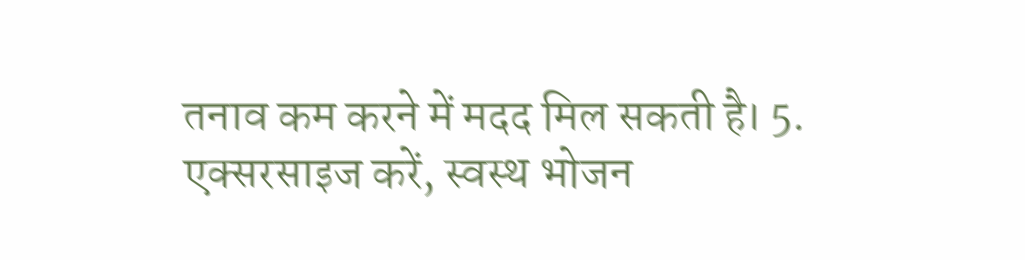तनाव कम करने में मदद मिल सकती है। 5. एक्सरसाइज करें, स्वस्थ भोजन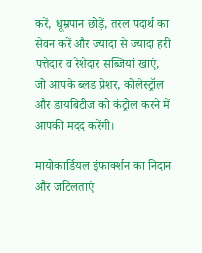करें, धूम्रपान छोड़ें, तरल पदार्थ का सेवन करें और ज्यादा से ज्यादा हरी पत्तेदार व रेशेदार सब्जियां खाएं, जो आपके ब्लड प्रेशर, कोलेस्ट्रॉल और डायबिटीज को कंट्रोल करने में आपकी मदद करेंगी।

मायोकार्डियल इंफार्क्शन का निदान और जटिलताएं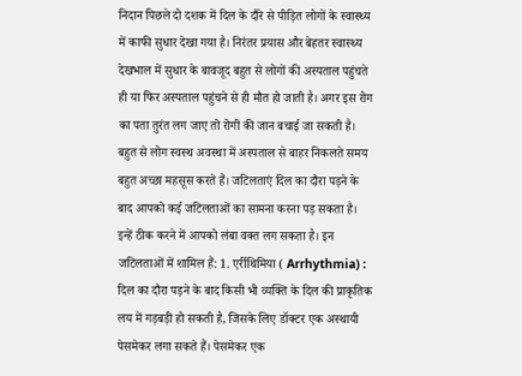निदान पिछले दो दशक में दिल के दौरे से पीड़ित लोगों के स्वास्थ्य में काफी सुधार देखा गया है। निरंतर प्रयास और बेहतर स्वास्थ्य देखभाल में सुधार के बावजूद बहुत से लोगों की अस्पताल पहुंचते ही या फिर अस्पताल पहुंचने से ही मौत हो जाती है। अगर इस रोग का पता तुरंत लग जाए तो रोगी की जान बचाई जा सकती है। बहुत से लोग स्वस्थ अवस्था में अस्पताल से बाहर निकलते समय बहुत अच्छा महसूस करते हैं। जटिलताएं दिल का दौरा पड़ने के बाद आपको कई जटिलताओं का सामना करना पड़ सकता है। इन्हें ठीक करने में आपको लंबा वक्त लग सकता है। इन जटिलताओं में शामिल हैं: 1. एर्रीथिमिया ( Arrhythmia) : दिल का दौरा पड़ने के बाद किसी भी व्यक्ति के दिल की प्राकृतिक लय में गड़बड़ी हो सकती है, जिसके लिए डॉक्टर एक अस्थायी पेसमेकर लगा सकते हैं। पेसमेकर एक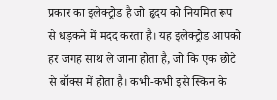प्रकार का इलेक्ट्रोड है जो हृदय को नियमित रूप से धड़कने में मदद करता है। यह इलेक्ट्रोड आपको हर जगह साथ ले जाना होता है, जो कि एक छोटे से बॉक्स में होता है। कभी-कभी इसे स्किन के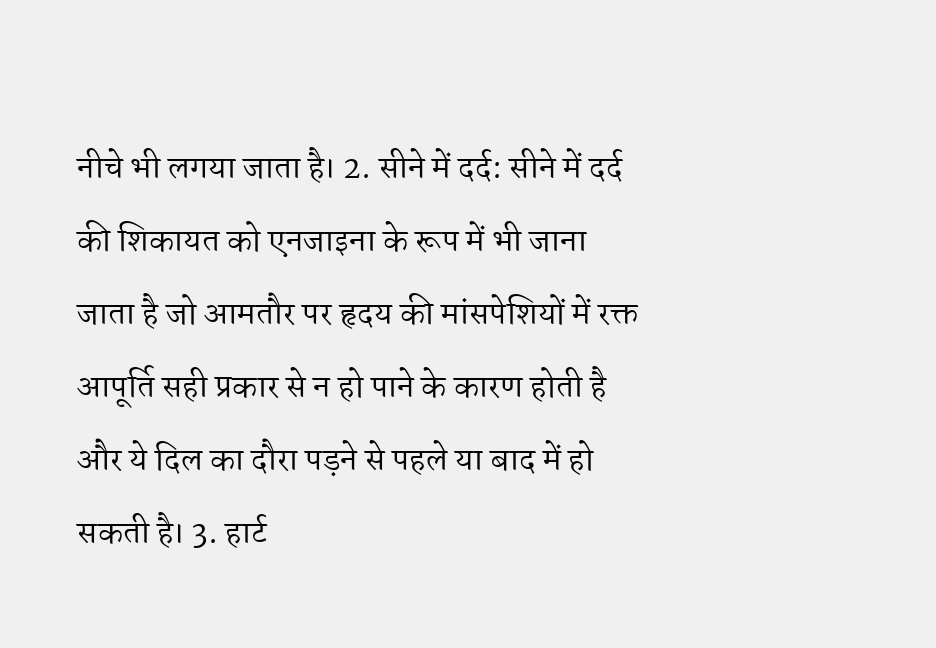नीचे भी लगया जाता है। 2. सीने में दर्द: सीने में दर्द की शिकायत को एनजाइना के रूप में भी जाना जाता है जो आमतौर पर हृदय की मांसपेशियों में रक्त आपूर्ति सही प्रकार से न हो पाने के कारण होती है और ये दिल का दौरा पड़ने से पहले या बाद में हो सकती है। 3. हार्ट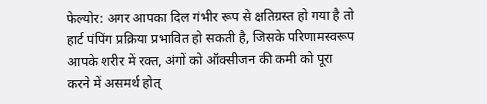फेल्योर: अगर आपका दिल गंभीर रूप से क्षतिग्रस्त हो गया है तो हार्ट पंपिंग प्रक्रिया प्रभावित हो सकती है, जिसके परिणामस्वरूप आपके शरीर में रक्त, अंगों को ऑक्सीजन की कमी को पूरा करने में असमर्थ होत्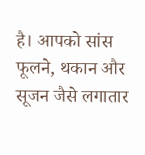है। आपको सांस फूलने, थकान और सूजन जैसे लगातार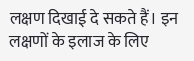लक्षण दिखाई दे सकते हैं। इन लक्षणों के इलाज के लिए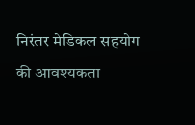निरंतर मेडिकल सहयोग की आवश्यकता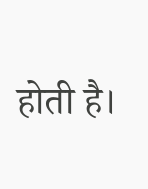होती है।